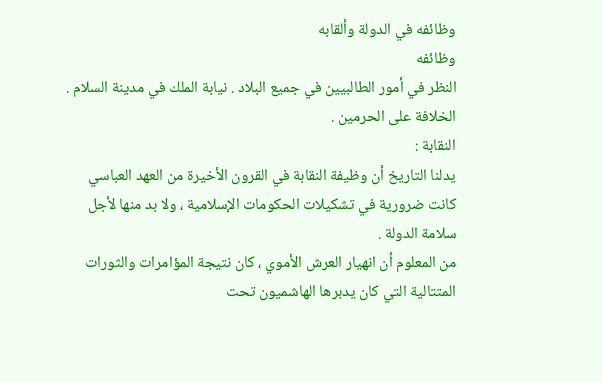وظائفه في الدولة وألقابه
وظائفه
النظر في أمور الطالبيين في جميع البلاد . نيابة الملك في مدينة السلام . الخلافة على الحرمين .
النقابة :
يدلنا التاريخ أن وظيفة النقابة في القرون الأخيرة من العهد العباسي كانت ضرورية في تشكيلات الحكومات الإسلامية ، ولا بد منها لأجل سلامة الدولة .
من المعلوم أن انهيار العرش الأموي ، كان نتيجة المؤامرات والثورات المتتالية التي كان يدبرها الهاشميون تحت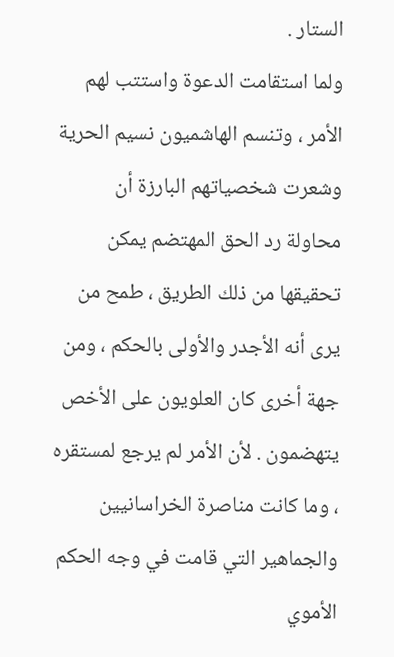الستار .
ولما استقامت الدعوة واستتب لهم الأمر ، وتنسم الهاشميون نسيم الحرية وشعرت شخصياتهم البارزة أن محاولة رد الحق المهتضم يمكن تحقيقها من ذلك الطريق ، طمح من يرى أنه الأجدر والأولى بالحكم ، ومن جهة أخرى كان العلويون على الأخص يتهضمون . لأن الأمر لم يرجع لمستقره ، وما كانت مناصرة الخراسانيين والجماهير التي قامت في وجه الحكم الأموي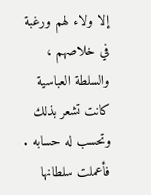إلا ولاء لهم ورغبة في خلاصهم ، والسلطة العباسية كانت تشعر بذلك وتحسب له حسابه . فأعملت سلطانها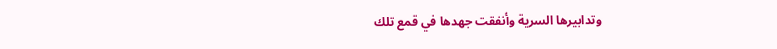وتدابيرها السرية وأنفقت جهدها في قمع تلك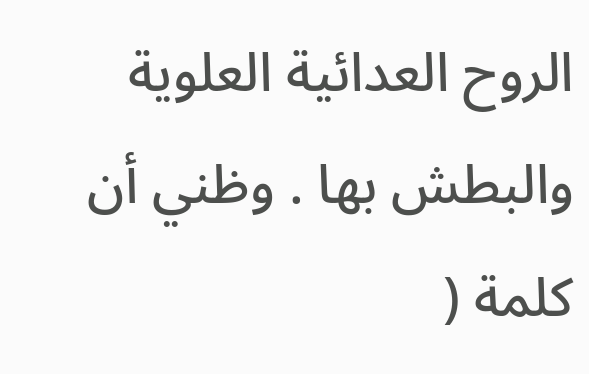الروح العدائية العلوية والبطش بها . وظني أن كلمة (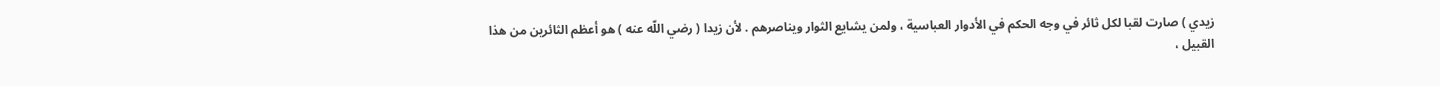زيدي ) صارت لقبا لكل ثائر في وجه الحكم في الأدوار العباسية ، ولمن يشايع الثوار ويناصرهم . لأن زيدا ( رضي اللّه عنه ) هو أعظم الثائرين من هذا القبيل ،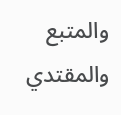والمتبع والمقتدي